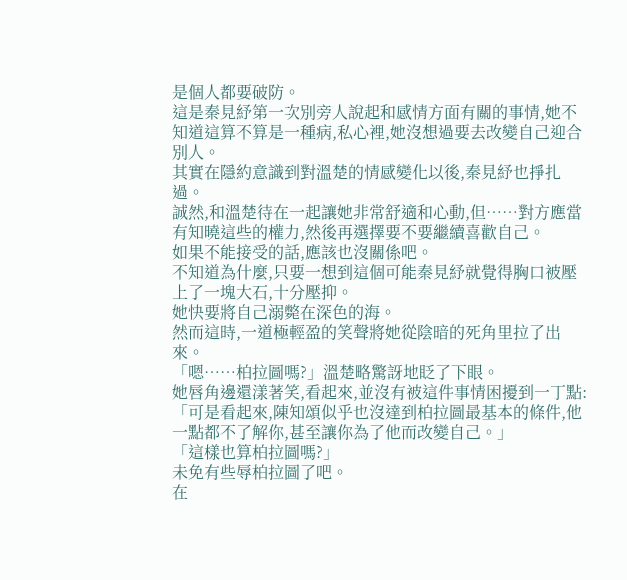是個人都要破防。
這是秦見紓第一次別旁人說起和感情方面有關的事情,她不知道這算不算是一種病,私心裡,她沒想過要去改變自己迎合別人。
其實在隱約意識到對溫楚的情感變化以後,秦見紓也掙扎過。
誠然,和溫楚待在一起讓她非常舒適和心動,但……對方應當有知曉這些的權力,然後再選擇要不要繼續喜歡自己。
如果不能接受的話,應該也沒關係吧。
不知道為什麼,只要一想到這個可能秦見紓就覺得胸口被壓上了一塊大石,十分壓抑。
她快要將自己溺斃在深色的海。
然而這時,一道極輕盈的笑聲將她從陰暗的死角里拉了出來。
「嗯……柏拉圖嗎?」溫楚略驚訝地眨了下眼。
她唇角邊還漾著笑,看起來,並沒有被這件事情困擾到一丁點:「可是看起來,陳知頌似乎也沒達到柏拉圖最基本的條件,他一點都不了解你,甚至讓你為了他而改變自己。」
「這樣也算柏拉圖嗎?」
未免有些辱柏拉圖了吧。
在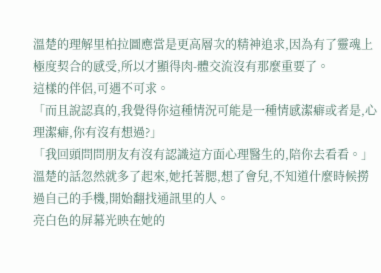溫楚的理解里柏拉圖應當是更高層次的精神追求,因為有了靈魂上極度契合的感受,所以才顯得肉-體交流沒有那麼重要了。
這樣的伴侶,可遇不可求。
「而且說認真的,我覺得你這種情況可能是一種情感潔癖或者是,心理潔癖,你有沒有想過?」
「我回頭問問朋友有沒有認識這方面心理醫生的,陪你去看看。」
溫楚的話忽然就多了起來,她托著腮,想了會兒,不知道什麼時候撈過自己的手機,開始翻找通訊里的人。
亮白色的屏幕光映在她的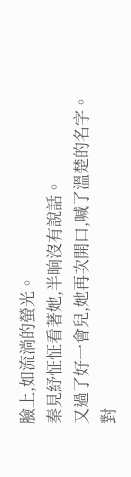臉上,如流淌的螢光。
秦見紓怔怔看著她,半晌沒有說話。
又過了好一會兒,她再次開口,喊了溫楚的名字。
對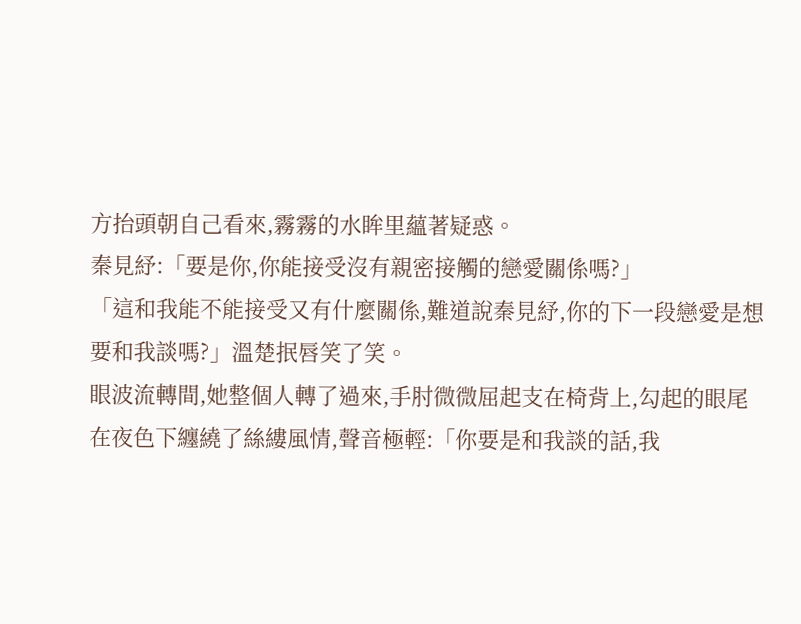方抬頭朝自己看來,霧霧的水眸里蘊著疑惑。
秦見紓:「要是你,你能接受沒有親密接觸的戀愛關係嗎?」
「這和我能不能接受又有什麼關係,難道說秦見紓,你的下一段戀愛是想要和我談嗎?」溫楚抿唇笑了笑。
眼波流轉間,她整個人轉了過來,手肘微微屈起支在椅背上,勾起的眼尾在夜色下纏繞了絲縷風情,聲音極輕:「你要是和我談的話,我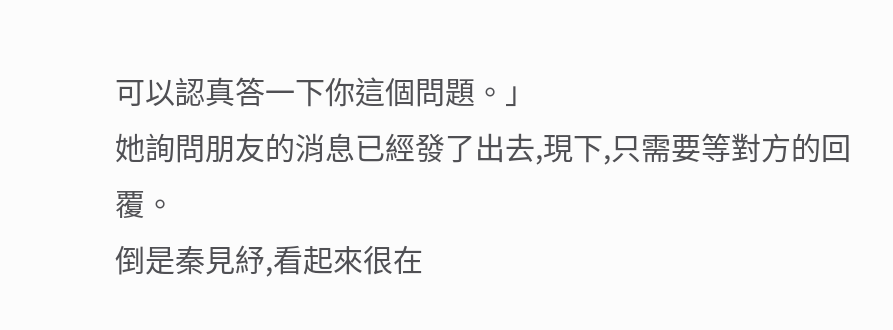可以認真答一下你這個問題。」
她詢問朋友的消息已經發了出去,現下,只需要等對方的回覆。
倒是秦見紓,看起來很在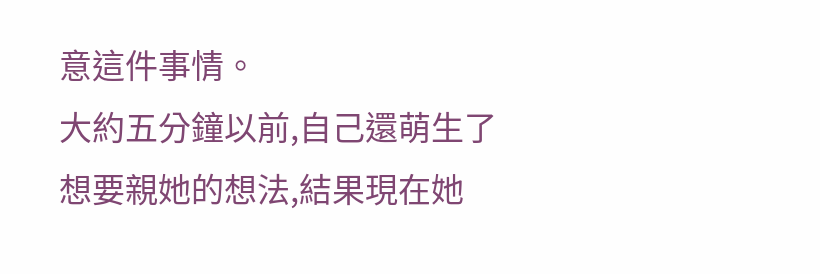意這件事情。
大約五分鐘以前,自己還萌生了想要親她的想法,結果現在她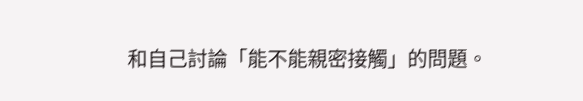和自己討論「能不能親密接觸」的問題。